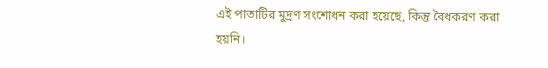এই পাতাটির মুদ্রণ সংশোধন করা হয়েছে, কিন্তু বৈধকরণ করা হয়নি।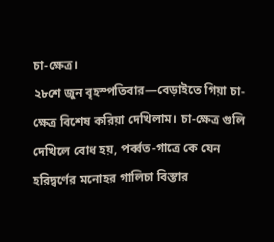চা-ক্ষেত্র।
২৮শে জুন বৃহস্পতিবার—বেড়াইতে গিয়া চা-ক্ষেত্র বিশেষ করিয়া দেখিলাম। চা-ক্ষেত্র গুলি দেখিলে বোধ হয়, পর্ব্বত-গাত্রে কে যেন হরিদ্বর্ণের মনোহর গালিচা বিস্তার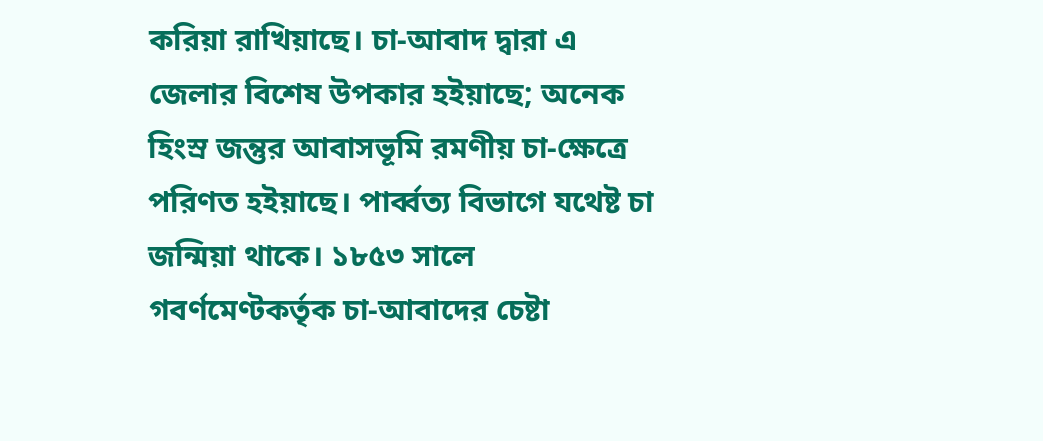করিয়া রাখিয়াছে। চা-আবাদ দ্বারা এ জেলার বিশেষ উপকার হইয়াছে; অনেক হিংস্র জন্তুর আবাসভূমি রমণীয় চা-ক্ষেত্রে পরিণত হইয়াছে। পার্ব্বত্য বিভাগে যথেষ্ট চা জন্মিয়া থাকে। ১৮৫৩ সালে গবর্ণমেণ্টকর্তৃক চা-আবাদের চেষ্টা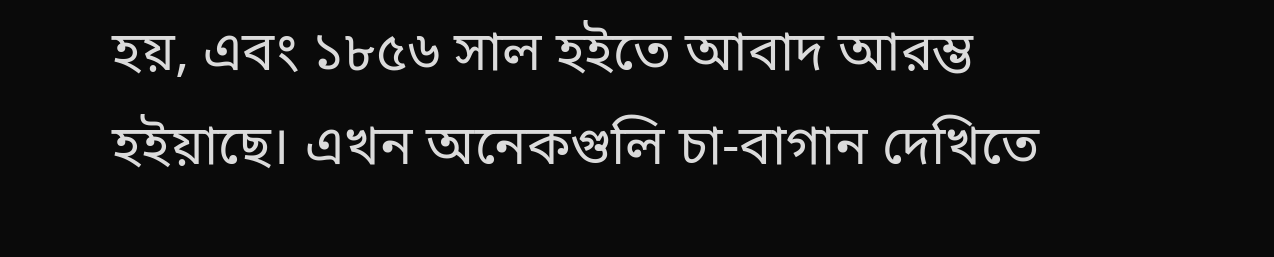হয়, এবং ১৮৫৬ সাল হইতে আবাদ আরম্ভ হইয়াছে। এখন অনেকগুলি চা-বাগান দেখিতে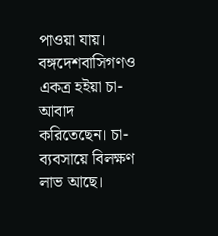পাওয়া যায়। বঙ্গদেশবাসিগণও একত্র হইয়া চা-আবাদ করিতেছেন। চা-ব্যবসায়ে বিলক্ষণ লাভ আছে।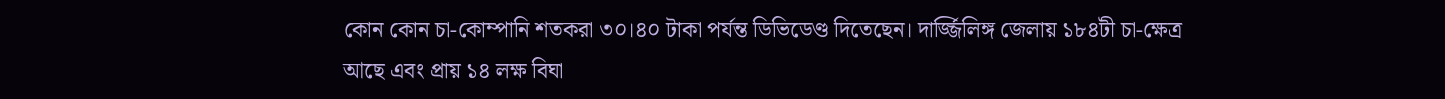কোন কোন চা-কোম্পানি শতকরা ৩০।৪০ টাকা পর্যন্ত ডিভিডেণ্ড দিতেছেন। দার্জ্জিলিঙ্গ জেলায় ১৮৪টী চা-ক্ষেত্র আছে এবং প্রায় ১৪ লক্ষ বিঘা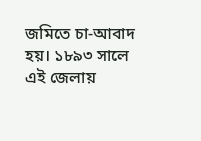জমিতে চা-আবাদ হয়। ১৮৯৩ সালে এই জেলায়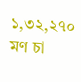১,৩২,২৭০ মণ চা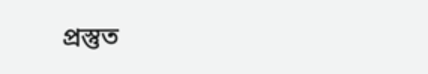প্রস্তুত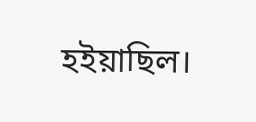হইয়াছিল।